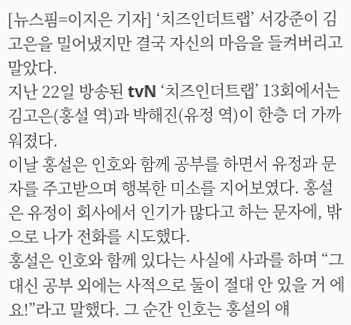[뉴스핌=이지은 기자] ‘치즈인더트랩’ 서강준이 김고은을 밀어냈지만 결국 자신의 마음을 들켜버리고 말았다.
지난 22일 방송된 tvN ‘치즈인더트랩’ 13회에서는 김고은(홍설 역)과 박해진(유정 역)이 한층 더 가까워졌다.
이날 홍설은 인호와 함께 공부를 하면서 유정과 문자를 주고받으며 행복한 미소를 지어보였다. 홍설은 유정이 회사에서 인기가 많다고 하는 문자에, 밖으로 나가 전화를 시도했다.
홍설은 인호와 함께 있다는 사실에 사과를 하며 “그 대신 공부 외에는 사적으로 둘이 절대 안 있을 거 에요!”라고 말했다. 그 순간 인호는 홍설의 얘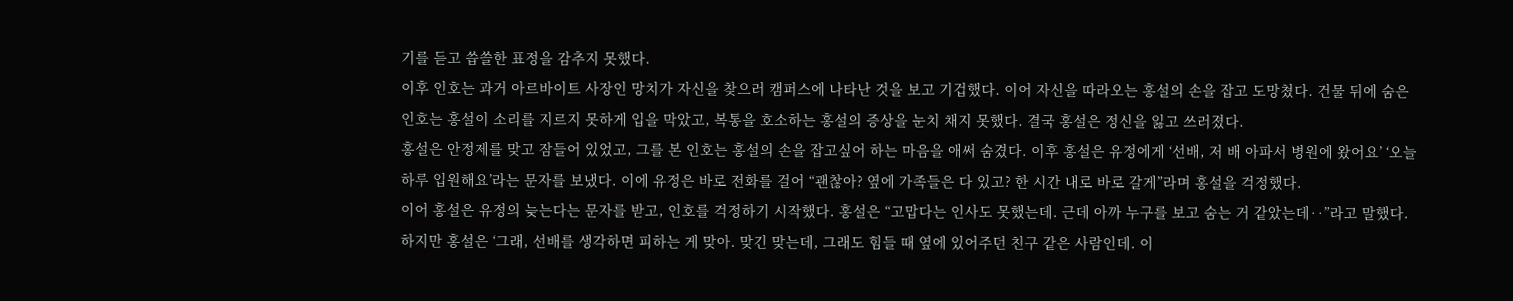기를 듣고 씁쓸한 표정을 감추지 못했다.
이후 인호는 과거 아르바이트 사장인 망치가 자신을 찾으러 캠퍼스에 나타난 것을 보고 기겁했다. 이어 자신을 따라오는 홍설의 손을 잡고 도망쳤다. 건물 뒤에 숨은 인호는 홍설이 소리를 지르지 못하게 입을 막았고, 복통을 호소하는 홍설의 증상을 눈치 채지 못했다. 결국 홍설은 정신을 잃고 쓰러졌다.
홍설은 안정제를 맞고 잠들어 있었고, 그를 본 인호는 홍설의 손을 잡고싶어 하는 마음을 애써 숨겼다. 이후 홍설은 유정에게 ‘선배, 저 배 아파서 병원에 왔어요’ ‘오늘 하루 입원해요’라는 문자를 보냈다. 이에 유정은 바로 전화를 걸어 “괜찮아? 옆에 가족들은 다 있고? 한 시간 내로 바로 갈게”라며 홍설을 걱정했다.
이어 홍설은 유정의 늦는다는 문자를 받고, 인호를 걱정하기 시작했다. 홍설은 “고맙다는 인사도 못했는데. 근데 아까 누구를 보고 숨는 거 같았는데‥”라고 말했다. 하지만 홍설은 ‘그래, 선배를 생각하면 피하는 게 맞아. 맞긴 맞는데, 그래도 힘들 때 옆에 있어주던 친구 같은 사람인데. 이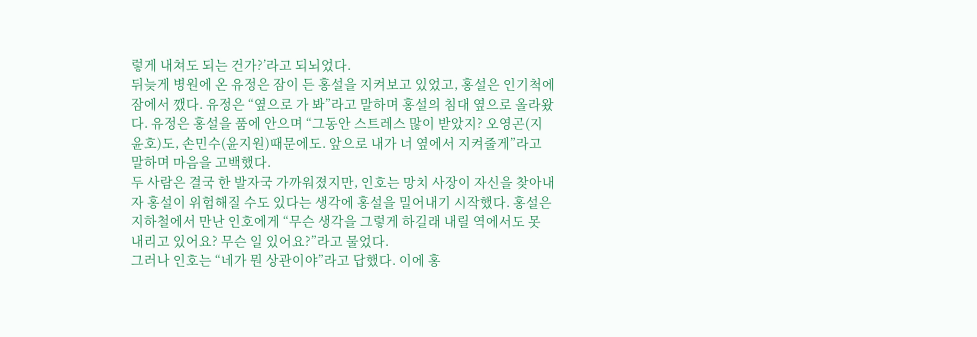렇게 내쳐도 되는 건가?’라고 되뇌었다.
뒤늦게 병원에 온 유정은 잠이 든 홍설을 지켜보고 있었고, 홍설은 인기척에 잠에서 깼다. 유정은 “옆으로 가 봐”라고 말하며 홍설의 침대 옆으로 올라왔다. 유정은 홍설을 품에 안으며 “그동안 스트레스 많이 받았지? 오영곤(지윤호)도, 손민수(윤지원)때문에도. 앞으로 내가 너 옆에서 지켜줄게”라고 말하며 마음을 고백했다.
두 사람은 결국 한 발자국 가까워졌지만, 인호는 망치 사장이 자신을 찾아내자 홍설이 위험해질 수도 있다는 생각에 홍설을 밀어내기 시작했다. 홍설은 지하철에서 만난 인호에게 “무슨 생각을 그렇게 하길래 내릴 역에서도 못 내리고 있어요? 무슨 일 있어요?”라고 물었다.
그러나 인호는 “네가 뭔 상관이야”라고 답했다. 이에 홍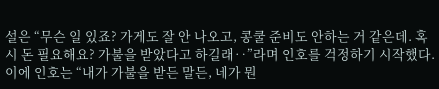설은 “무슨 일 있죠? 가게도 잘 안 나오고, 콩쿨 준비도 안하는 거 같은데. 혹시 돈 필요해요? 가불을 받았다고 하길래‥”라며 인호를 걱정하기 시작했다.
이에 인호는 “내가 가불을 받든 말든, 네가 뭔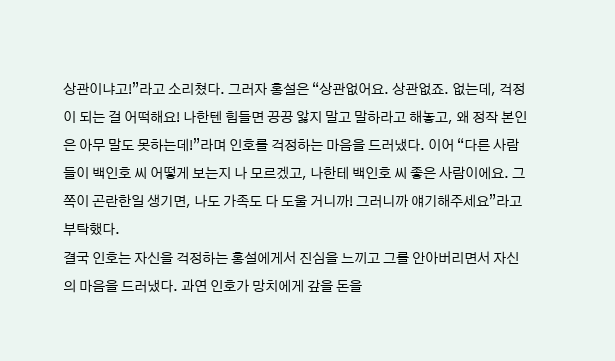상관이냐고!”라고 소리쳤다. 그러자 홍설은 “상관없어요. 상관없죠. 없는데, 걱정이 되는 걸 어떡해요! 나한텐 힘들면 끙끙 앓지 말고 말하라고 해놓고, 왜 정작 본인은 아무 말도 못하는데!”라며 인호를 걱정하는 마음을 드러냈다. 이어 “다른 사람들이 백인호 씨 어떻게 보는지 나 모르겠고, 나한테 백인호 씨 좋은 사람이에요. 그쪽이 곤란한일 생기면, 나도 가족도 다 도울 거니까! 그러니까 얘기해주세요”라고 부탁했다.
결국 인호는 자신을 걱정하는 홍설에게서 진심을 느끼고 그를 안아버리면서 자신의 마음을 드러냈다. 과연 인호가 망치에게 갚을 돈을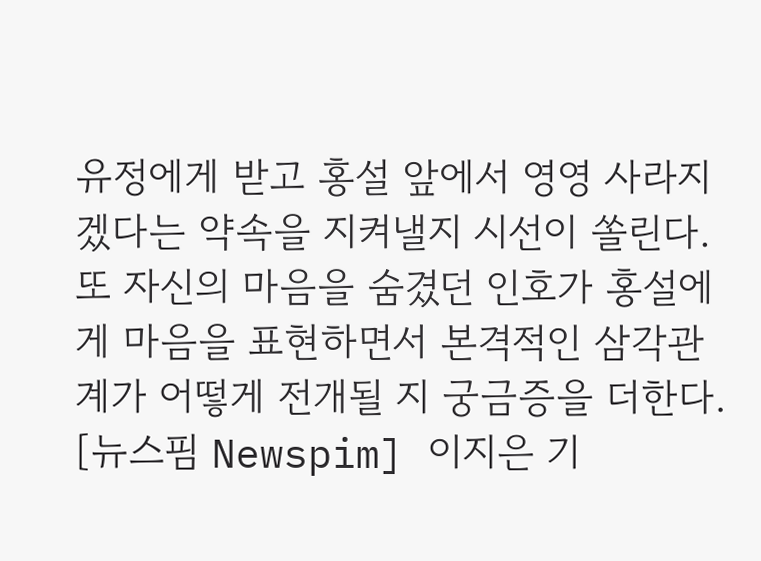유정에게 받고 홍설 앞에서 영영 사라지겠다는 약속을 지켜낼지 시선이 쏠린다. 또 자신의 마음을 숨겼던 인호가 홍설에게 마음을 표현하면서 본격적인 삼각관계가 어떻게 전개될 지 궁금증을 더한다.
[뉴스핌 Newspim] 이지은 기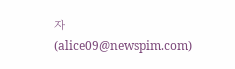자 (alice09@newspim.com)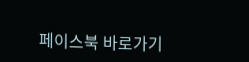페이스북 바로가기